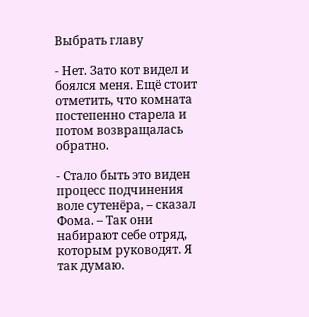Выбрать главу

- Нет. Зато кот видел и боялся меня. Ещё стоит отметить, что комната постепенно старела и потом возвращалась обратно.

- Стало быть это виден процесс подчинения воле сутенёра, – сказал Фома. – Так они набирают себе отряд, которым руководят. Я так думаю.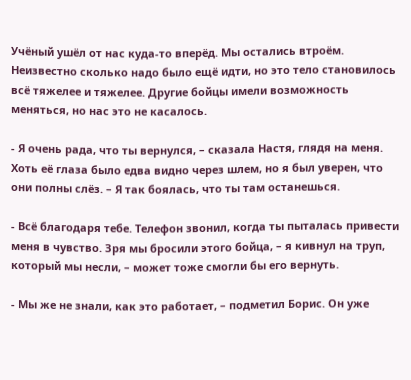Учёный ушёл от нас куда-то вперёд. Мы остались втроём. Неизвестно сколько надо было ещё идти, но это тело становилось всё тяжелее и тяжелее. Другие бойцы имели возможность меняться, но нас это не касалось.

- Я очень рада, что ты вернулся, – сказала Настя, глядя на меня. Хоть её глаза было едва видно через шлем, но я был уверен, что они полны слёз. – Я так боялась, что ты там останешься.

- Всё благодаря тебе. Телефон звонил, когда ты пыталась привести меня в чувство. Зря мы бросили этого бойца, – я кивнул на труп, который мы несли, – может тоже смогли бы его вернуть.

- Мы же не знали, как это работает, – подметил Борис. Он уже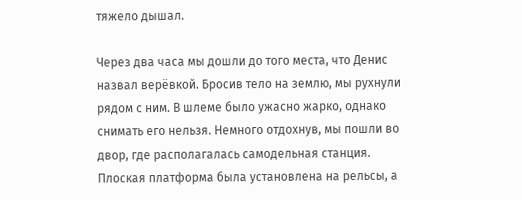тяжело дышал.

Через два часа мы дошли до того места, что Денис назвал верёвкой. Бросив тело на землю, мы рухнули рядом с ним. В шлеме было ужасно жарко, однако снимать его нельзя. Немного отдохнув, мы пошли во двор, где располагалась самодельная станция. Плоская платформа была установлена на рельсы, а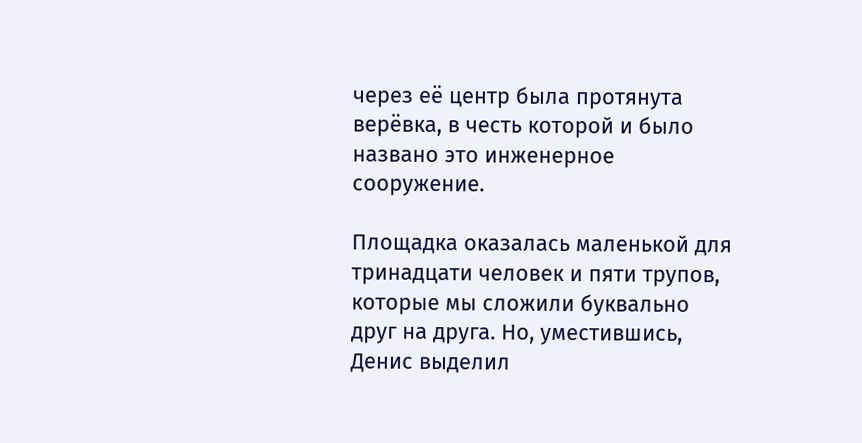через её центр была протянута верёвка, в честь которой и было названо это инженерное сооружение.

Площадка оказалась маленькой для тринадцати человек и пяти трупов, которые мы сложили буквально друг на друга. Но, уместившись, Денис выделил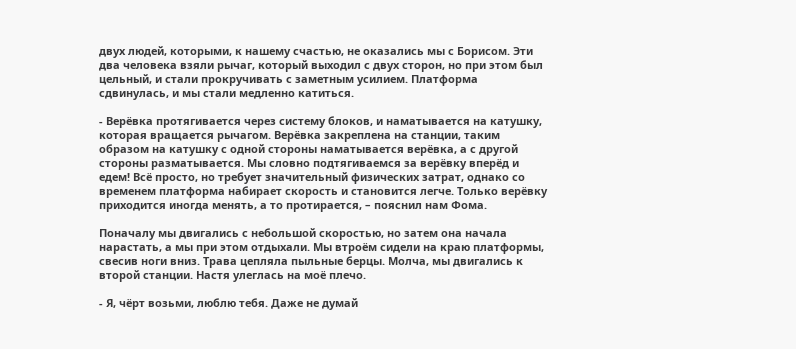двух людей, которыми, к нашему счастью, не оказались мы с Борисом. Эти два человека взяли рычаг, который выходил с двух сторон, но при этом был цельный, и стали прокручивать с заметным усилием. Платформа сдвинулась, и мы стали медленно катиться.

- Верёвка протягивается через систему блоков, и наматывается на катушку, которая вращается рычагом. Верёвка закреплена на станции, таким образом на катушку с одной стороны наматывается верёвка, а с другой стороны разматывается. Мы словно подтягиваемся за верёвку вперёд и едем! Всё просто, но требует значительный физических затрат, однако со временем платформа набирает скорость и становится легче. Только верёвку приходится иногда менять, а то протирается, – пояснил нам Фома.

Поначалу мы двигались с небольшой скоростью, но затем она начала нарастать, а мы при этом отдыхали. Мы втроём сидели на краю платформы, свесив ноги вниз. Трава цепляла пыльные берцы. Молча, мы двигались к второй станции. Настя улеглась на моё плечо.

- Я, чёрт возьми, люблю тебя. Даже не думай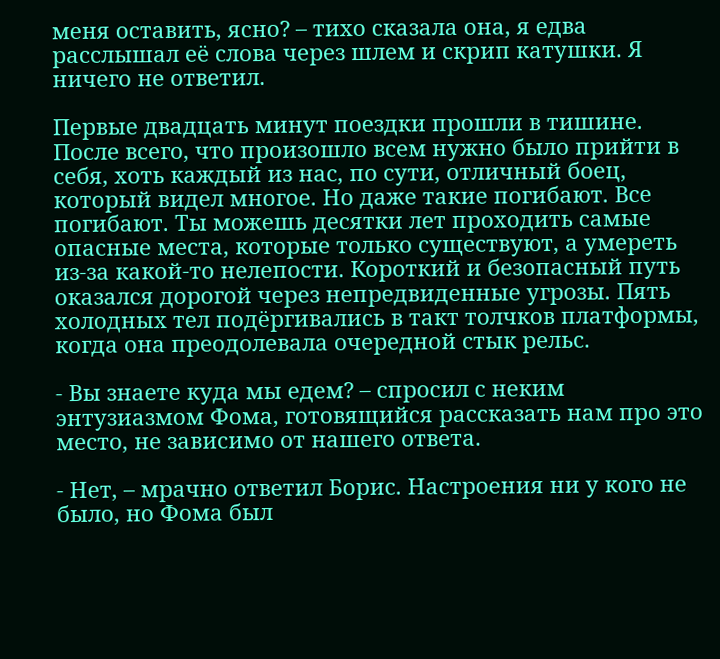меня оставить, ясно? – тихо сказала она, я едва расслышал её слова через шлем и скрип катушки. Я ничего не ответил.

Первые двадцать минут поездки прошли в тишине. После всего, что произошло всем нужно было прийти в себя, хоть каждый из нас, по сути, отличный боец, который видел многое. Но даже такие погибают. Все погибают. Ты можешь десятки лет проходить самые опасные места, которые только существуют, а умереть из-за какой-то нелепости. Короткий и безопасный путь оказался дорогой через непредвиденные угрозы. Пять холодных тел подёргивались в такт толчков платформы, когда она преодолевала очередной стык рельс.

- Вы знаете куда мы едем? – спросил с неким энтузиазмом Фома, готовящийся рассказать нам про это место, не зависимо от нашего ответа.

- Нет, – мрачно ответил Борис. Настроения ни у кого не было, но Фома был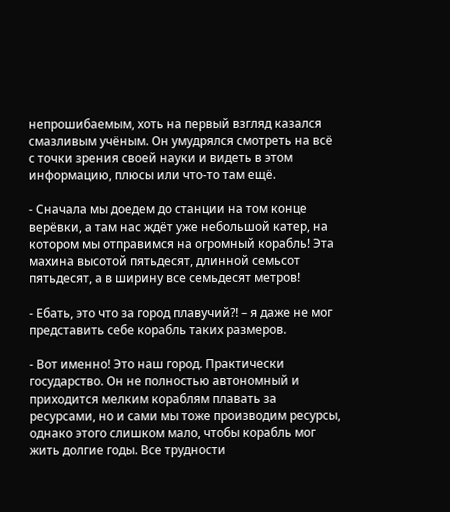непрошибаемым, хоть на первый взгляд казался смазливым учёным. Он умудрялся смотреть на всё с точки зрения своей науки и видеть в этом информацию, плюсы или что-то там ещё.

- Сначала мы доедем до станции на том конце верёвки, а там нас ждёт уже небольшой катер, на котором мы отправимся на огромный корабль! Эта махина высотой пятьдесят, длинной семьсот пятьдесят, а в ширину все семьдесят метров!

- Ебать, это что за город плавучий?! – я даже не мог представить себе корабль таких размеров.

- Вот именно! Это наш город. Практически государство. Он не полностью автономный и приходится мелким кораблям плавать за ресурсами, но и сами мы тоже производим ресурсы, однако этого слишком мало, чтобы корабль мог жить долгие годы. Все трудности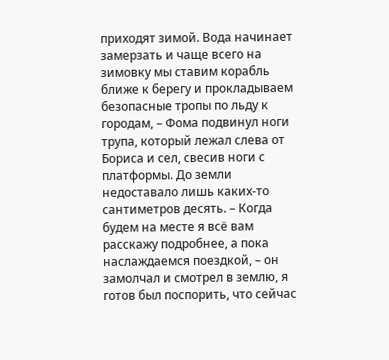приходят зимой. Вода начинает замерзать и чаще всего на зимовку мы ставим корабль ближе к берегу и прокладываем безопасные тропы по льду к городам, – Фома подвинул ноги трупа, который лежал слева от Бориса и сел, свесив ноги с платформы. До земли недоставало лишь каких-то сантиметров десять. – Когда будем на месте я всё вам расскажу подробнее, а пока наслаждаемся поездкой, – он замолчал и смотрел в землю, я готов был поспорить, что сейчас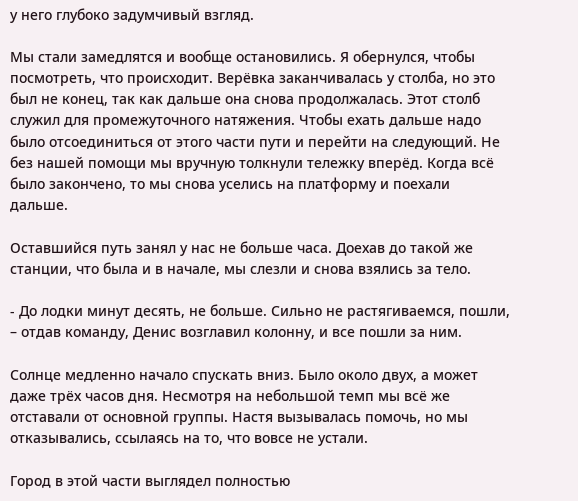у него глубоко задумчивый взгляд.

Мы стали замедлятся и вообще остановились. Я обернулся, чтобы посмотреть, что происходит. Верёвка заканчивалась у столба, но это был не конец, так как дальше она снова продолжалась. Этот столб служил для промежуточного натяжения. Чтобы ехать дальше надо было отсоединиться от этого части пути и перейти на следующий. Не без нашей помощи мы вручную толкнули тележку вперёд. Когда всё было закончено, то мы снова уселись на платформу и поехали дальше.

Оставшийся путь занял у нас не больше часа. Доехав до такой же станции, что была и в начале, мы слезли и снова взялись за тело.

- До лодки минут десять, не больше. Сильно не растягиваемся, пошли, – отдав команду, Денис возглавил колонну, и все пошли за ним.

Солнце медленно начало спускать вниз. Было около двух, а может даже трёх часов дня. Несмотря на небольшой темп мы всё же отставали от основной группы. Настя вызывалась помочь, но мы отказывались, ссылаясь на то, что вовсе не устали.

Город в этой части выглядел полностью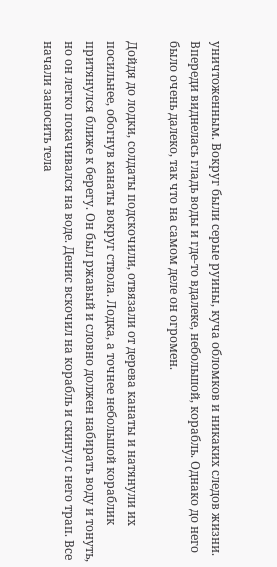уничтоженным. Вокруг были серые руины, куча обломков и никаких следов жизни. Впереди виднелась гладь воды и где-то вдалеке, небольшой, корабль. Однако до него было очень далеко, так что на самом деле он огромен.

Дойдя до лодки, солдаты подскочили, отвязали от дерева канаты и натянули их посильнее, обогнув канаты вокруг ствола. Лодка, а точнее небольшой кораблик притянулся ближе к берегу. Он был ржавый и словно должен набирать воду и тонуть, но он легко покачивался на воде. Денис вскочил на корабль и скинул с него трап. Все начали заносить тела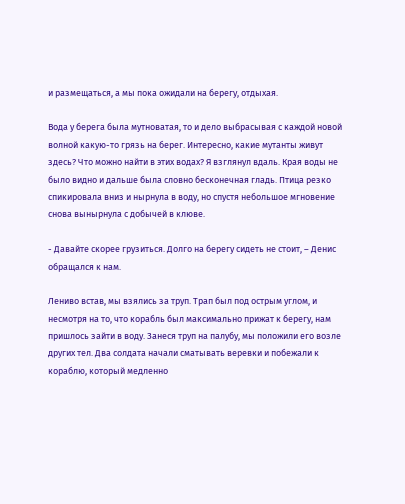и размещаться, а мы пока ожидали на берегу, отдыхая.

Вода у берега была мутноватая, то и дело выбрасывая с каждой новой волной какую-то грязь на берег. Интересно, какие мутанты живут здесь? Что можно найти в этих водах? Я взглянул вдаль. Края воды не было видно и дальше была словно бесконечная гладь. Птица резко спикировала вниз и нырнула в воду, но спустя небольшое мгновение снова вынырнула с добычей в клюве.

- Давайте скорее грузиться. Долго на берегу сидеть не стоит, – Денис обращался к нам.

Лениво встав, мы взялись за труп. Трап был под острым углом, и несмотря на то, что корабль был максимально прижат к берегу, нам пришлось зайти в воду. Занеся труп на палубу, мы положили его возле других тел. Два солдата начали сматывать веревки и побежали к кораблю, который медленно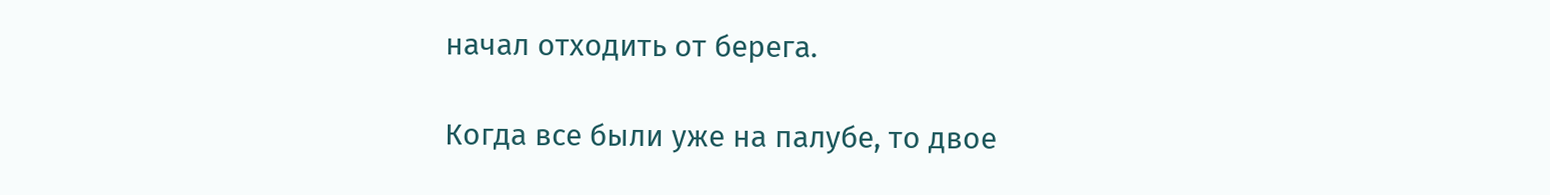начал отходить от берега.

Когда все были уже на палубе, то двое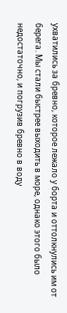ухватились за бревно, которое лежало у борта и оттолкнулись им от берега. Мы стали быстрее выходить в море, однако этого было недостаточно, и погрузив бревно в воду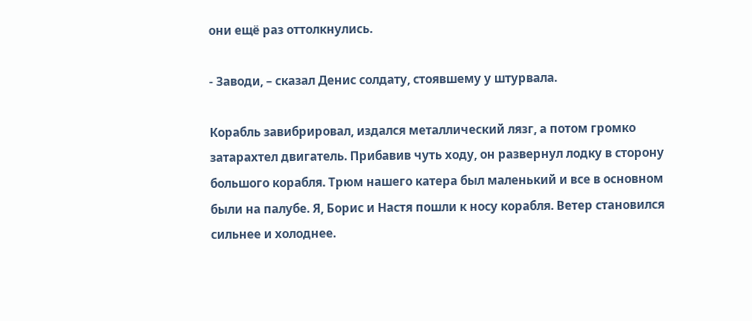они ещё раз оттолкнулись.

- Заводи, – сказал Денис солдату, стоявшему у штурвала.

Корабль завибрировал, издался металлический лязг, а потом громко затарахтел двигатель. Прибавив чуть ходу, он развернул лодку в сторону большого корабля. Трюм нашего катера был маленький и все в основном были на палубе. Я, Борис и Настя пошли к носу корабля. Ветер становился сильнее и холоднее.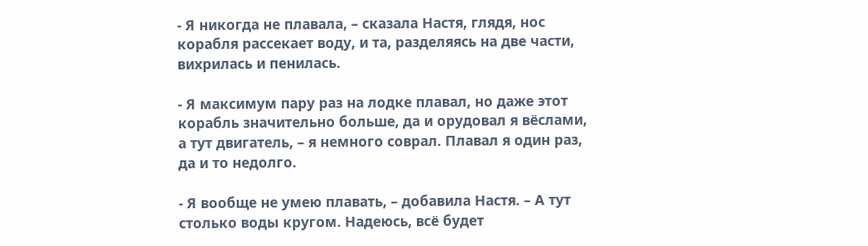- Я никогда не плавала, – сказала Настя, глядя, нос корабля рассекает воду, и та, разделяясь на две части, вихрилась и пенилась.

- Я максимум пару раз на лодке плавал, но даже этот корабль значительно больше, да и орудовал я вёслами, а тут двигатель, – я немного соврал. Плавал я один раз, да и то недолго.

- Я вообще не умею плавать, – добавила Настя. – А тут столько воды кругом. Надеюсь, всё будет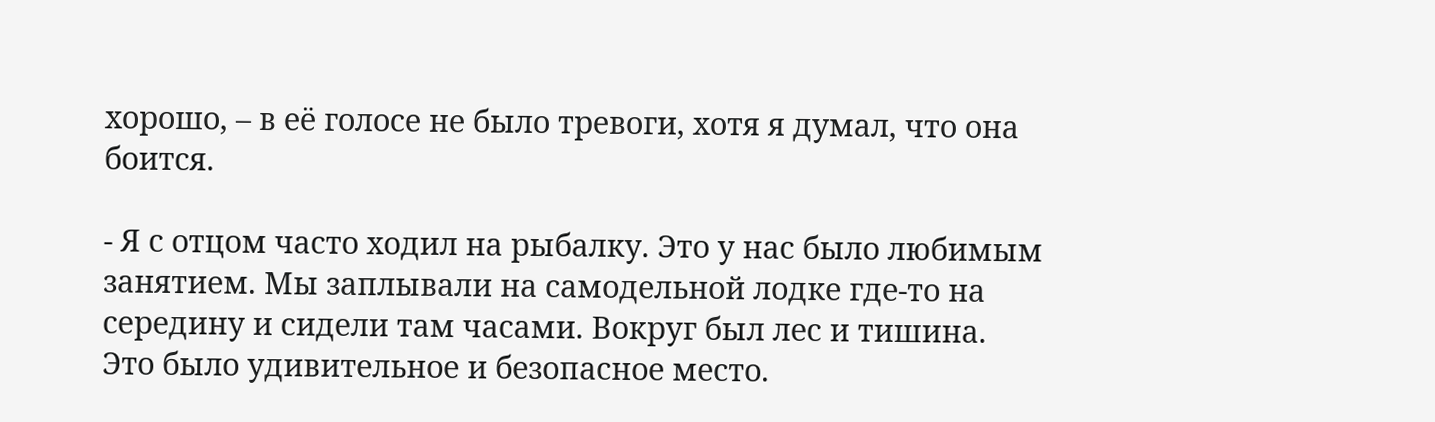хорошо, – в её голосе не было тревоги, хотя я думал, что она боится.

- Я с отцом часто ходил на рыбалку. Это у нас было любимым занятием. Мы заплывали на самодельной лодке где-то на середину и сидели там часами. Вокруг был лес и тишина. Это было удивительное и безопасное место.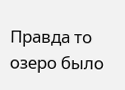Правда то озеро было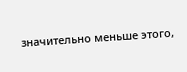значительно меньше этого,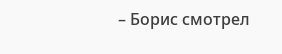– Борис смотрел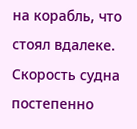на корабль, что стоял вдалеке. Скорость судна постепенно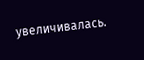увеличивалась.